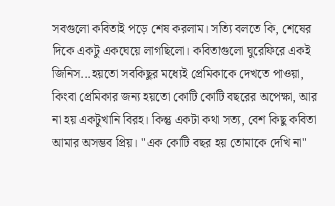সবগুলো কবিতাই পড়ে শেষ করলাম। সত্যি বলতে কি, শেষের দিকে একটু একঘেয়ে লাগছিলো। কবিতাগুলো ঘুরেফিরে একই জিনিস...হয়তো সবকিছুর মধ্যেই প্রেমিকাকে দেখতে পাওয়া, কিংবা প্রেমিকার জন্য হয়তো কোটি কোটি বছরের অপেক্ষা, আর না হয় একটুখানি বিরহ। কিন্তু একটা কথা সত্য, বেশ কিছু কবিতা আমার অসম্ভব প্রিয়। "এক কোটি বছর হয় তোমাকে দেখি না"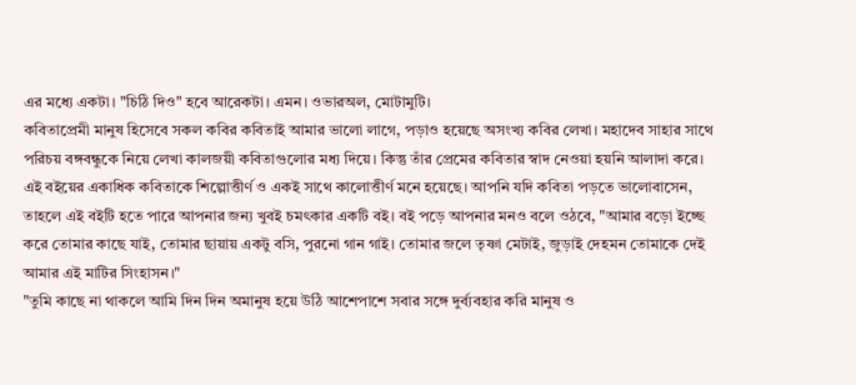এর মধ্যে একটা। "চিঠি দিও" হবে আরেকটা। এমন। ওভারঅল, মোটামুটি।
কবিতাপ্রেমী মানুষ হিসেবে সকল কবির কবিতাই আমার ভালো লাগে, পড়াও হয়েছে অসংখ্য কবির লেখা। মহাদেব সাহার সাথে পরিচয় বঙ্গবন্ধুকে নিয়ে লেখা কালজয়ী কবিতাগুলোর মধ্য দিয়ে। কিন্তু তাঁর প্রেমের কবিতার স্বাদ নেওয়া হয়নি আলাদা করে। এই বইয়ের একাধিক কবিতাকে শিল্পোত্তীর্ণ ও একই সাথে কালোত্তীর্ণ মনে হয়েছে। আপনি যদি কবিতা পড়তে ভালোবাসেন, তাহলে এই বইটি হতে পারে আপনার জন্য খুবই চমৎকার একটি বই। বই পড়ে আপনার মনও বলে ওঠবে, "আমার বড়ো ইচ্ছে করে তোমার কাছে যাই, তোমার ছায়ায় একটু বসি, পুরনো গান গাই। তোমার জলে তৃষ্ণা মেটাই, জুড়াই দেহমন তোমাকে দেই আমার এই মাটির সিংহাসন।"
"তুমি কাছে না থাকলে আমি দিন দিন অমানুষ হয়ে উঠি আশেপাশে সবার সঙ্গে দুর্ব্যবহার করি মানুষ ও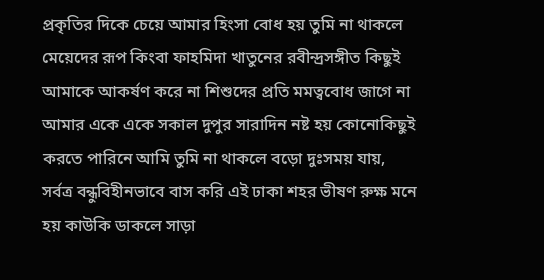প্রকৃতির দিকে চেয়ে আমার হিংসা বোধ হয় তুমি না থাকলে মেয়েদের রূপ কিংবা ফাহমিদা খাতুনের রবীন্দ্রসঙ্গীত কিছুই আমাকে আকর্ষণ করে না শিশুদের প্রতি মমত্ববোধ জাগে না আমার একে একে সকাল দুপুর সারাদিন নষ্ট হয় কোনোকিছুই করতে পারিনে আমি তুমি না থাকলে বড়ো দুঃসময় যায়, সর্বত্র বন্ধুবিহীনভাবে বাস করি এই ঢাকা শহর ভীষণ রুক্ষ মনে হয় কাউকি ডাকলে সাড়া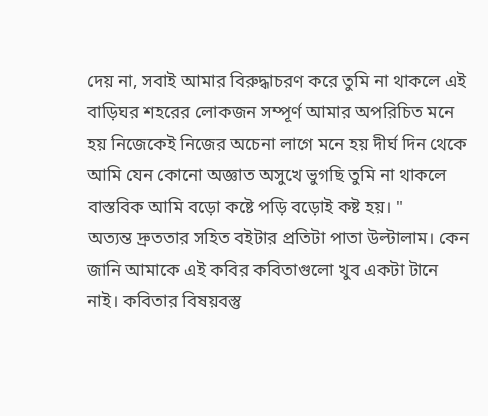দেয় না, সবাই আমার বিরুদ্ধাচরণ করে তুমি না থাকলে এই বাড়িঘর শহরের লোকজন সম্পূর্ণ আমার অপরিচিত মনে হয় নিজেকেই নিজের অচেনা লাগে মনে হয় দীর্ঘ দিন থেকে আমি যেন কোনো অজ্ঞাত অসুখে ভুগছি তুমি না থাকলে বাস্তবিক আমি বড়ো কষ্টে পড়ি বড়োই কষ্ট হয়। "
অত্যন্ত দ্রুততার সহিত বইটার প্রতিটা পাতা উল্টালাম। কেন জানি আমাকে এই কবির কবিতাগুলো খুব একটা টানে নাই। কবিতার বিষয়বস্তু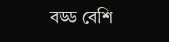বড্ড বেশি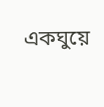একঘুয়ে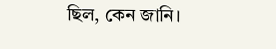ছিল, কেন জানি।